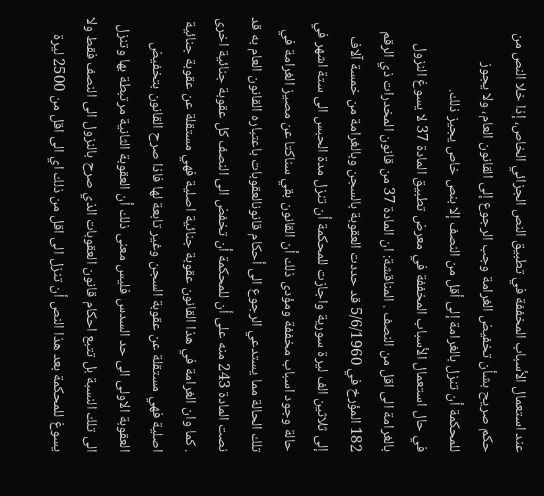عند استعمال الأسباب المخففة في تطبيق النص الجزائي الخاص، إذا خلا النص من حكم صريح بشأن تخفيض الغرامة وجب الرجوع إلى القانون العام، ولا يجوز للمحكمة أن تنزل بالغرامة إلى أقل من النصف إلا بنص خاص يجيز ذلك.
في حال استعمال الأسباب المخففة في معرض تطبيق المادة 37 لا يسوغ النزول بالغرامة الى اقل من النصف . المناقشة: ان المادة 37 من قانون المخدرات ذي الرقم 182 المؤرخ في 5/6/1960 قد حددت العقوبة بالسجن وبالغرامة من خمسة آلاف إلى ثلاثين الف ليرة سورية واجازت للمحكمة أن تنزل مدة الحبس الى ستة اشهر في حالة وجود اسباب مخففة ومؤدى ذلك أن القانون بقي سناکتا عن مصيز الغرامة في تلك الحالة مما يستدعي الرجوع الى أحكام قانونالعقوبات باعتباره القانون العام به قد نصت المادة 243 منه على أن للمحكمة أن تخفض الى النصف كل عقوبة جنائية اخرى . كما وان الغرامة في هذا القانون عقوبة جنائية اصلية فهي مستقلة عن عقوبة جنائية اصلية فهي مستقلة عن عقوبة السجن وغير تابعة لها فاذا صرح القانون بتخفيض العقوبة الاولى الى حد السدس فليس معنی ذلك أن العقوبة الثانية مرتبطة بها وتنزل الى تلك النسبة بل تتبع احكام قانون العقوبات الذي صرح بالنزول الى النصف فقط ولا يسوغ للمحكمة بعد هذا النص أن تنزل الى اقل من ذلك اي الى اقل من 2500 ليرة